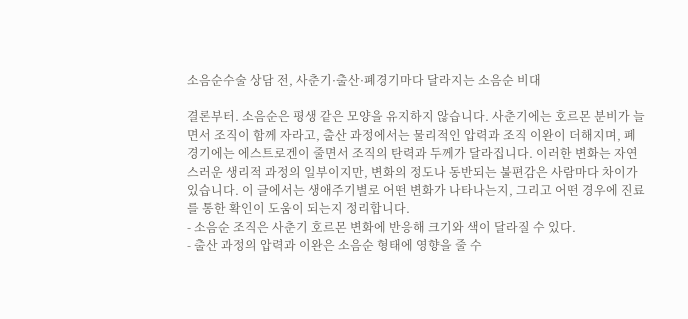소음순수술 상담 전, 사춘기·출산·폐경기마다 달라지는 소음순 비대

결론부터. 소음순은 평생 같은 모양을 유지하지 않습니다. 사춘기에는 호르몬 분비가 늘면서 조직이 함께 자라고, 출산 과정에서는 물리적인 압력과 조직 이완이 더해지며, 폐경기에는 에스트로겐이 줄면서 조직의 탄력과 두께가 달라집니다. 이러한 변화는 자연스러운 생리적 과정의 일부이지만, 변화의 정도나 동반되는 불편감은 사람마다 차이가 있습니다. 이 글에서는 생애주기별로 어떤 변화가 나타나는지, 그리고 어떤 경우에 진료를 통한 확인이 도움이 되는지 정리합니다.
- 소음순 조직은 사춘기 호르몬 변화에 반응해 크기와 색이 달라질 수 있다.
- 출산 과정의 압력과 이완은 소음순 형태에 영향을 줄 수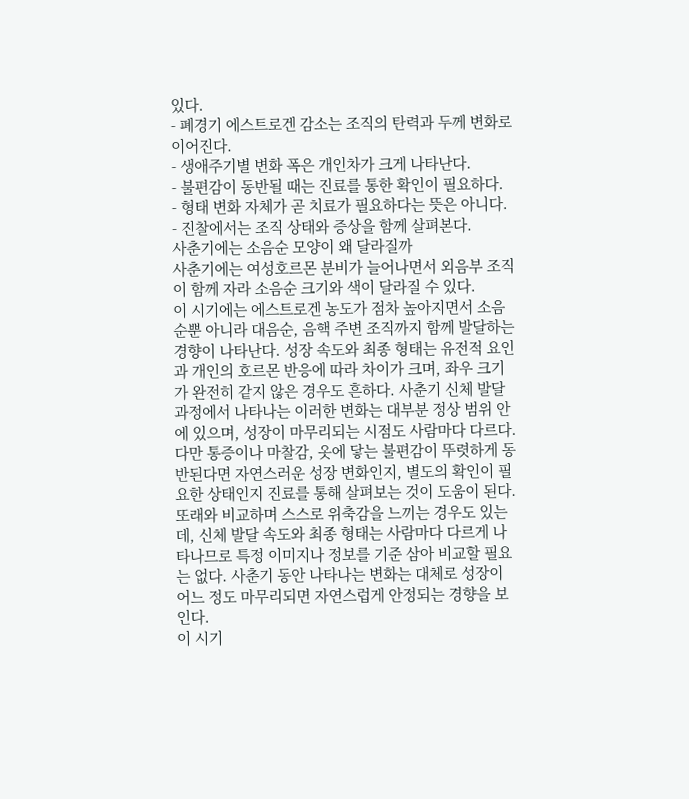있다.
- 폐경기 에스트로겐 감소는 조직의 탄력과 두께 변화로 이어진다.
- 생애주기별 변화 폭은 개인차가 크게 나타난다.
- 불편감이 동반될 때는 진료를 통한 확인이 필요하다.
- 형태 변화 자체가 곧 치료가 필요하다는 뜻은 아니다.
- 진찰에서는 조직 상태와 증상을 함께 살펴본다.
사춘기에는 소음순 모양이 왜 달라질까
사춘기에는 여성호르몬 분비가 늘어나면서 외음부 조직이 함께 자라 소음순 크기와 색이 달라질 수 있다.
이 시기에는 에스트로겐 농도가 점차 높아지면서 소음순뿐 아니라 대음순, 음핵 주변 조직까지 함께 발달하는 경향이 나타난다. 성장 속도와 최종 형태는 유전적 요인과 개인의 호르몬 반응에 따라 차이가 크며, 좌우 크기가 완전히 같지 않은 경우도 흔하다. 사춘기 신체 발달 과정에서 나타나는 이러한 변화는 대부분 정상 범위 안에 있으며, 성장이 마무리되는 시점도 사람마다 다르다.
다만 통증이나 마찰감, 옷에 닿는 불편감이 뚜렷하게 동반된다면 자연스러운 성장 변화인지, 별도의 확인이 필요한 상태인지 진료를 통해 살펴보는 것이 도움이 된다.
또래와 비교하며 스스로 위축감을 느끼는 경우도 있는데, 신체 발달 속도와 최종 형태는 사람마다 다르게 나타나므로 특정 이미지나 정보를 기준 삼아 비교할 필요는 없다. 사춘기 동안 나타나는 변화는 대체로 성장이 어느 정도 마무리되면 자연스럽게 안정되는 경향을 보인다.
이 시기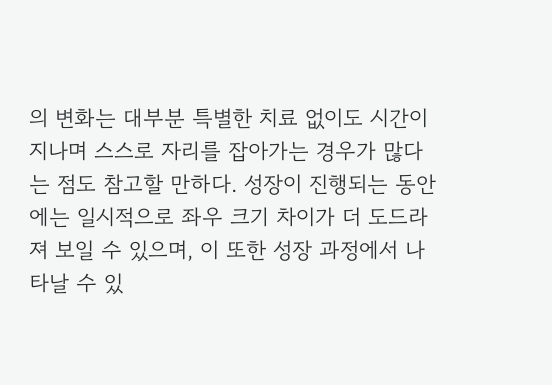의 변화는 대부분 특별한 치료 없이도 시간이 지나며 스스로 자리를 잡아가는 경우가 많다는 점도 참고할 만하다. 성장이 진행되는 동안에는 일시적으로 좌우 크기 차이가 더 도드라져 보일 수 있으며, 이 또한 성장 과정에서 나타날 수 있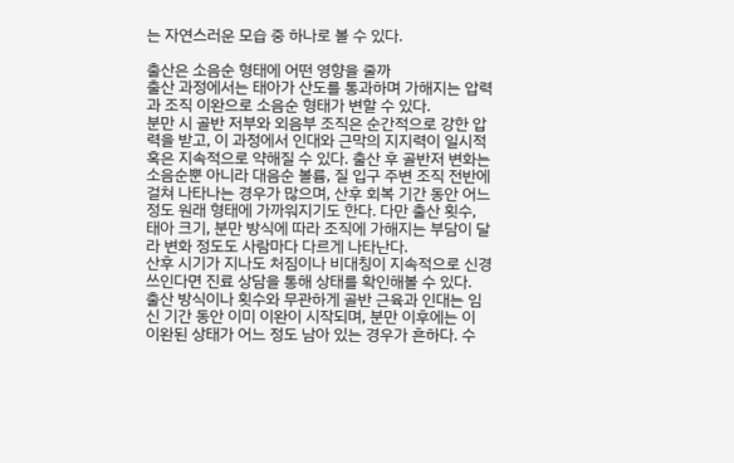는 자연스러운 모습 중 하나로 볼 수 있다.

출산은 소음순 형태에 어떤 영향을 줄까
출산 과정에서는 태아가 산도를 통과하며 가해지는 압력과 조직 이완으로 소음순 형태가 변할 수 있다.
분만 시 골반 저부와 외음부 조직은 순간적으로 강한 압력을 받고, 이 과정에서 인대와 근막의 지지력이 일시적 혹은 지속적으로 약해질 수 있다. 출산 후 골반저 변화는 소음순뿐 아니라 대음순 볼륨, 질 입구 주변 조직 전반에 걸쳐 나타나는 경우가 많으며, 산후 회복 기간 동안 어느 정도 원래 형태에 가까워지기도 한다. 다만 출산 횟수, 태아 크기, 분만 방식에 따라 조직에 가해지는 부담이 달라 변화 정도도 사람마다 다르게 나타난다.
산후 시기가 지나도 처짐이나 비대칭이 지속적으로 신경 쓰인다면 진료 상담을 통해 상태를 확인해볼 수 있다.
출산 방식이나 횟수와 무관하게 골반 근육과 인대는 임신 기간 동안 이미 이완이 시작되며, 분만 이후에는 이 이완된 상태가 어느 정도 남아 있는 경우가 흔하다. 수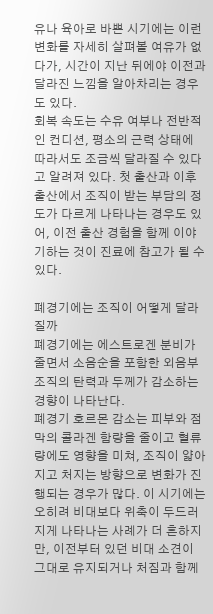유나 육아로 바쁜 시기에는 이런 변화를 자세히 살펴볼 여유가 없다가, 시간이 지난 뒤에야 이전과 달라진 느낌을 알아차리는 경우도 있다.
회복 속도는 수유 여부나 전반적인 컨디션, 평소의 근력 상태에 따라서도 조금씩 달라질 수 있다고 알려져 있다. 첫 출산과 이후 출산에서 조직이 받는 부담의 정도가 다르게 나타나는 경우도 있어, 이전 출산 경험을 함께 이야기하는 것이 진료에 참고가 될 수 있다.

폐경기에는 조직이 어떻게 달라질까
폐경기에는 에스트로겐 분비가 줄면서 소음순을 포함한 외음부 조직의 탄력과 두께가 감소하는 경향이 나타난다.
폐경기 호르몬 감소는 피부와 점막의 콜라겐 함량을 줄이고 혈류량에도 영향을 미쳐, 조직이 얇아지고 처지는 방향으로 변화가 진행되는 경우가 많다. 이 시기에는 오히려 비대보다 위축이 두드러지게 나타나는 사례가 더 흔하지만, 이전부터 있던 비대 소견이 그대로 유지되거나 처짐과 함께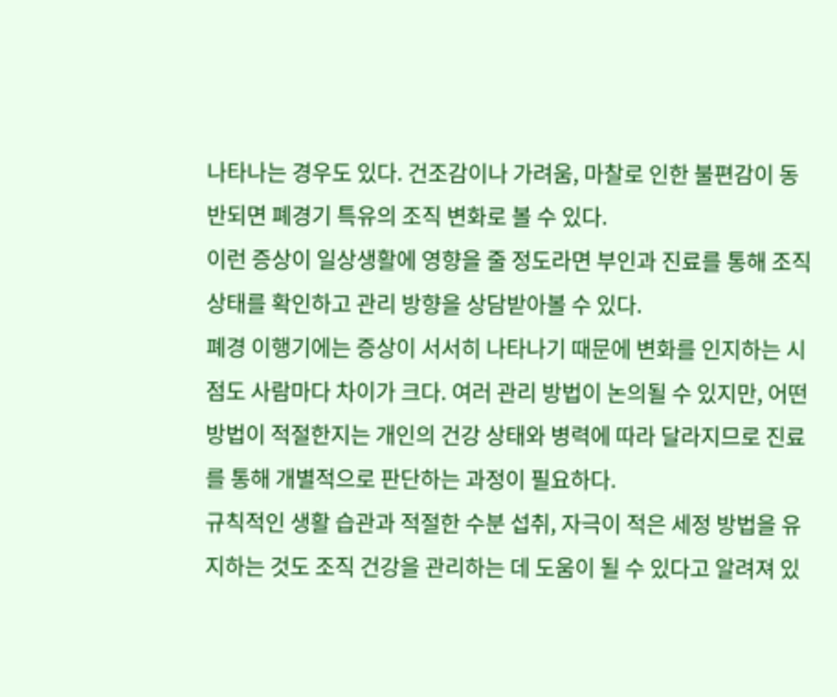나타나는 경우도 있다. 건조감이나 가려움, 마찰로 인한 불편감이 동반되면 폐경기 특유의 조직 변화로 볼 수 있다.
이런 증상이 일상생활에 영향을 줄 정도라면 부인과 진료를 통해 조직 상태를 확인하고 관리 방향을 상담받아볼 수 있다.
폐경 이행기에는 증상이 서서히 나타나기 때문에 변화를 인지하는 시점도 사람마다 차이가 크다. 여러 관리 방법이 논의될 수 있지만, 어떤 방법이 적절한지는 개인의 건강 상태와 병력에 따라 달라지므로 진료를 통해 개별적으로 판단하는 과정이 필요하다.
규칙적인 생활 습관과 적절한 수분 섭취, 자극이 적은 세정 방법을 유지하는 것도 조직 건강을 관리하는 데 도움이 될 수 있다고 알려져 있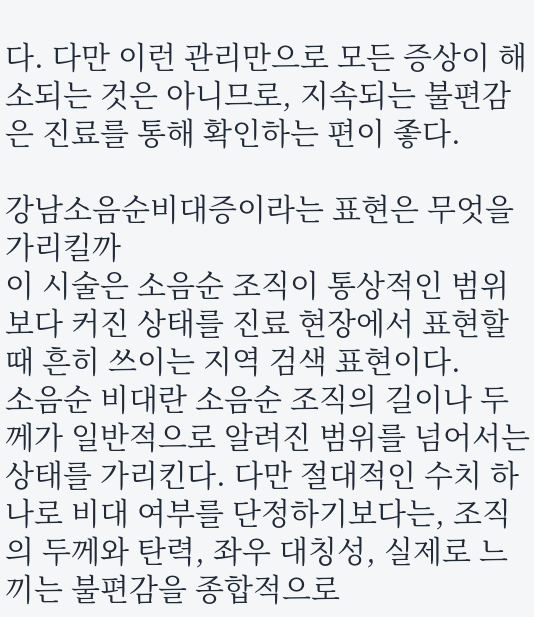다. 다만 이런 관리만으로 모든 증상이 해소되는 것은 아니므로, 지속되는 불편감은 진료를 통해 확인하는 편이 좋다.

강남소음순비대증이라는 표현은 무엇을 가리킬까
이 시술은 소음순 조직이 통상적인 범위보다 커진 상태를 진료 현장에서 표현할 때 흔히 쓰이는 지역 검색 표현이다.
소음순 비대란 소음순 조직의 길이나 두께가 일반적으로 알려진 범위를 넘어서는 상태를 가리킨다. 다만 절대적인 수치 하나로 비대 여부를 단정하기보다는, 조직의 두께와 탄력, 좌우 대칭성, 실제로 느끼는 불편감을 종합적으로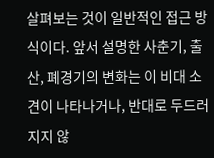살펴보는 것이 일반적인 접근 방식이다. 앞서 설명한 사춘기, 출산, 폐경기의 변화는 이 비대 소견이 나타나거나, 반대로 두드러지지 않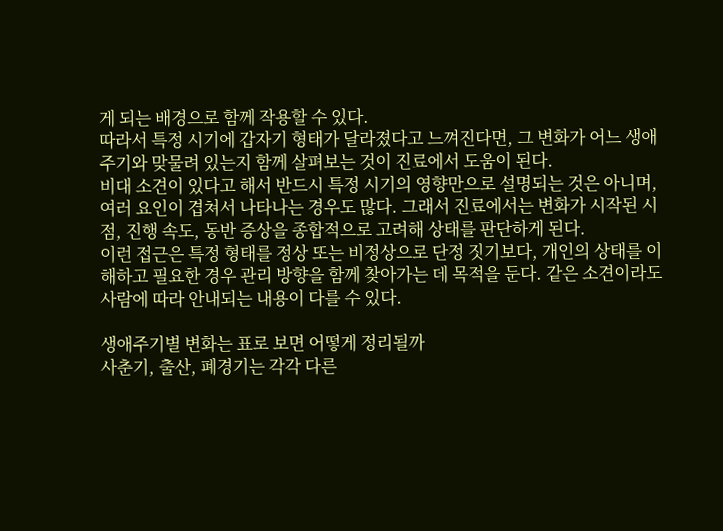게 되는 배경으로 함께 작용할 수 있다.
따라서 특정 시기에 갑자기 형태가 달라졌다고 느껴진다면, 그 변화가 어느 생애주기와 맞물려 있는지 함께 살펴보는 것이 진료에서 도움이 된다.
비대 소견이 있다고 해서 반드시 특정 시기의 영향만으로 설명되는 것은 아니며, 여러 요인이 겹쳐서 나타나는 경우도 많다. 그래서 진료에서는 변화가 시작된 시점, 진행 속도, 동반 증상을 종합적으로 고려해 상태를 판단하게 된다.
이런 접근은 특정 형태를 정상 또는 비정상으로 단정 짓기보다, 개인의 상태를 이해하고 필요한 경우 관리 방향을 함께 찾아가는 데 목적을 둔다. 같은 소견이라도 사람에 따라 안내되는 내용이 다를 수 있다.

생애주기별 변화는 표로 보면 어떻게 정리될까
사춘기, 출산, 폐경기는 각각 다른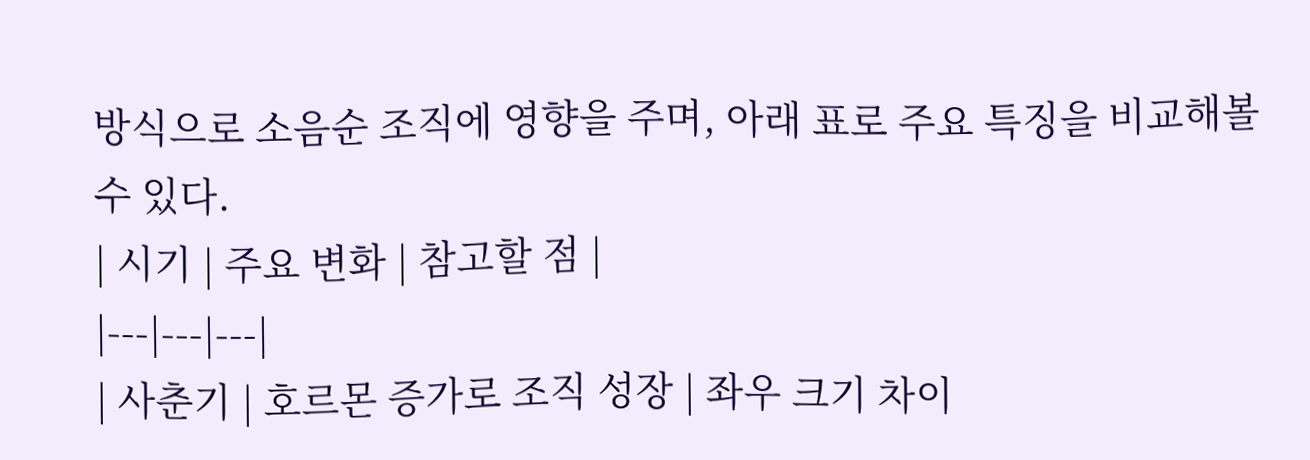방식으로 소음순 조직에 영향을 주며, 아래 표로 주요 특징을 비교해볼 수 있다.
| 시기 | 주요 변화 | 참고할 점 |
|---|---|---|
| 사춘기 | 호르몬 증가로 조직 성장 | 좌우 크기 차이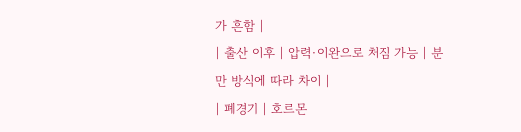가 흔함 |
| 출산 이후 | 압력·이완으로 처짐 가능 | 분만 방식에 따라 차이 |
| 폐경기 | 호르몬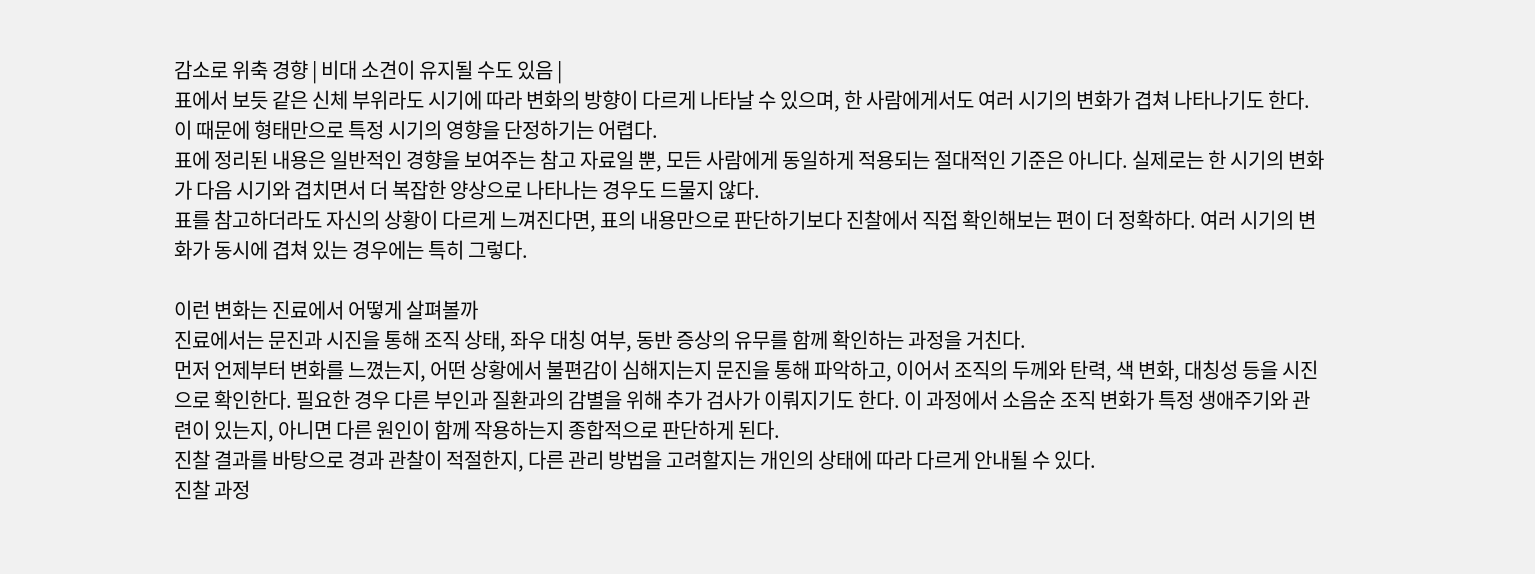감소로 위축 경향 | 비대 소견이 유지될 수도 있음 |
표에서 보듯 같은 신체 부위라도 시기에 따라 변화의 방향이 다르게 나타날 수 있으며, 한 사람에게서도 여러 시기의 변화가 겹쳐 나타나기도 한다. 이 때문에 형태만으로 특정 시기의 영향을 단정하기는 어렵다.
표에 정리된 내용은 일반적인 경향을 보여주는 참고 자료일 뿐, 모든 사람에게 동일하게 적용되는 절대적인 기준은 아니다. 실제로는 한 시기의 변화가 다음 시기와 겹치면서 더 복잡한 양상으로 나타나는 경우도 드물지 않다.
표를 참고하더라도 자신의 상황이 다르게 느껴진다면, 표의 내용만으로 판단하기보다 진찰에서 직접 확인해보는 편이 더 정확하다. 여러 시기의 변화가 동시에 겹쳐 있는 경우에는 특히 그렇다.

이런 변화는 진료에서 어떻게 살펴볼까
진료에서는 문진과 시진을 통해 조직 상태, 좌우 대칭 여부, 동반 증상의 유무를 함께 확인하는 과정을 거친다.
먼저 언제부터 변화를 느꼈는지, 어떤 상황에서 불편감이 심해지는지 문진을 통해 파악하고, 이어서 조직의 두께와 탄력, 색 변화, 대칭성 등을 시진으로 확인한다. 필요한 경우 다른 부인과 질환과의 감별을 위해 추가 검사가 이뤄지기도 한다. 이 과정에서 소음순 조직 변화가 특정 생애주기와 관련이 있는지, 아니면 다른 원인이 함께 작용하는지 종합적으로 판단하게 된다.
진찰 결과를 바탕으로 경과 관찰이 적절한지, 다른 관리 방법을 고려할지는 개인의 상태에 따라 다르게 안내될 수 있다.
진찰 과정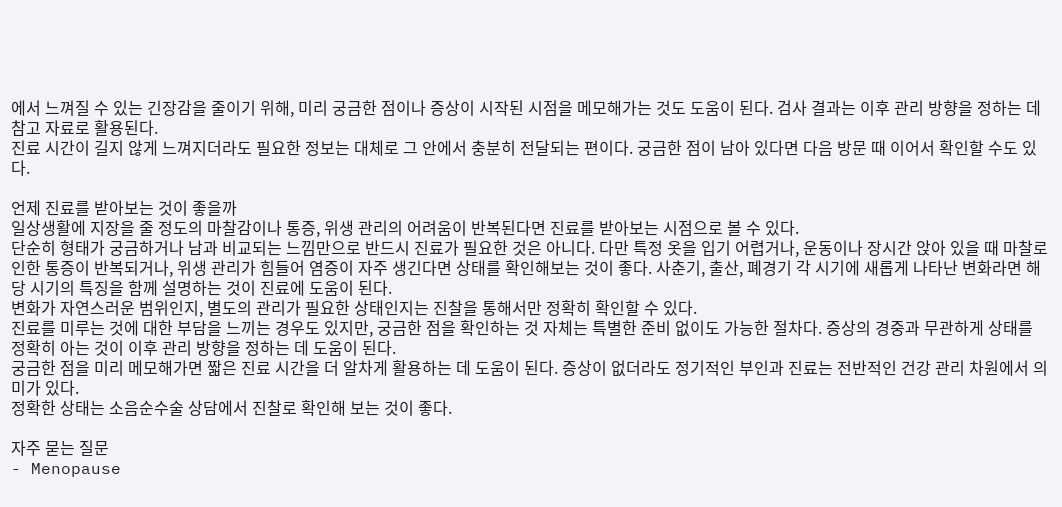에서 느껴질 수 있는 긴장감을 줄이기 위해, 미리 궁금한 점이나 증상이 시작된 시점을 메모해가는 것도 도움이 된다. 검사 결과는 이후 관리 방향을 정하는 데 참고 자료로 활용된다.
진료 시간이 길지 않게 느껴지더라도 필요한 정보는 대체로 그 안에서 충분히 전달되는 편이다. 궁금한 점이 남아 있다면 다음 방문 때 이어서 확인할 수도 있다.

언제 진료를 받아보는 것이 좋을까
일상생활에 지장을 줄 정도의 마찰감이나 통증, 위생 관리의 어려움이 반복된다면 진료를 받아보는 시점으로 볼 수 있다.
단순히 형태가 궁금하거나 남과 비교되는 느낌만으로 반드시 진료가 필요한 것은 아니다. 다만 특정 옷을 입기 어렵거나, 운동이나 장시간 앉아 있을 때 마찰로 인한 통증이 반복되거나, 위생 관리가 힘들어 염증이 자주 생긴다면 상태를 확인해보는 것이 좋다. 사춘기, 출산, 폐경기 각 시기에 새롭게 나타난 변화라면 해당 시기의 특징을 함께 설명하는 것이 진료에 도움이 된다.
변화가 자연스러운 범위인지, 별도의 관리가 필요한 상태인지는 진찰을 통해서만 정확히 확인할 수 있다.
진료를 미루는 것에 대한 부담을 느끼는 경우도 있지만, 궁금한 점을 확인하는 것 자체는 특별한 준비 없이도 가능한 절차다. 증상의 경중과 무관하게 상태를 정확히 아는 것이 이후 관리 방향을 정하는 데 도움이 된다.
궁금한 점을 미리 메모해가면 짧은 진료 시간을 더 알차게 활용하는 데 도움이 된다. 증상이 없더라도 정기적인 부인과 진료는 전반적인 건강 관리 차원에서 의미가 있다.
정확한 상태는 소음순수술 상담에서 진찰로 확인해 보는 것이 좋다.

자주 묻는 질문
- Menopause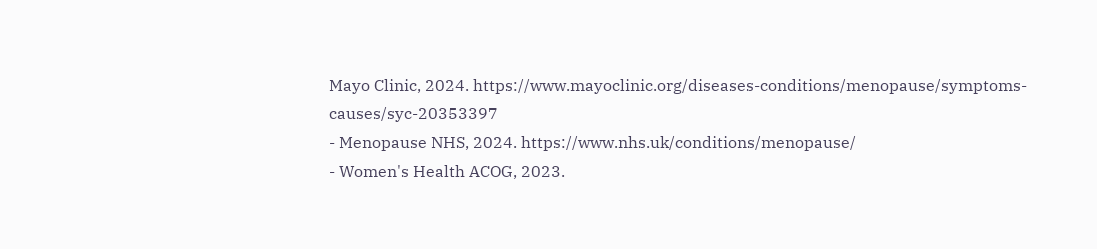Mayo Clinic, 2024. https://www.mayoclinic.org/diseases-conditions/menopause/symptoms-causes/syc-20353397
- Menopause NHS, 2024. https://www.nhs.uk/conditions/menopause/
- Women's Health ACOG, 2023.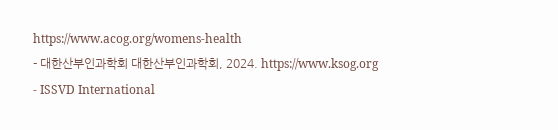https://www.acog.org/womens-health
- 대한산부인과학회 대한산부인과학회, 2024. https://www.ksog.org
- ISSVD International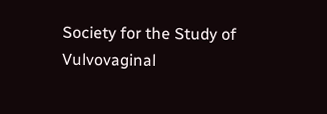Society for the Study of Vulvovaginal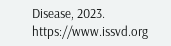Disease, 2023. https://www.issvd.org